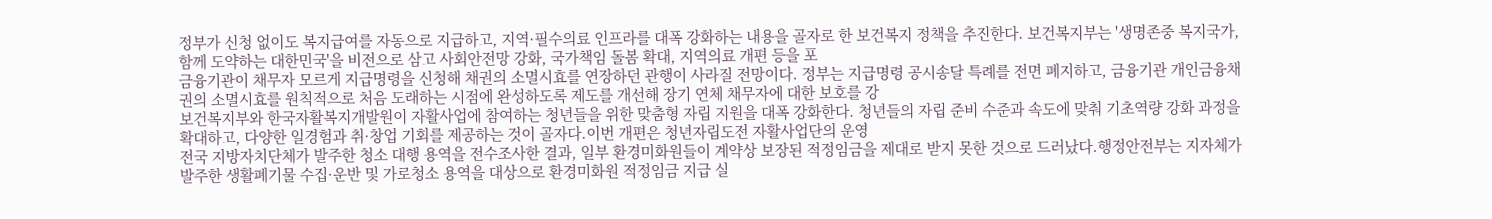정부가 신청 없이도 복지급여를 자동으로 지급하고, 지역·필수의료 인프라를 대폭 강화하는 내용을 골자로 한 보건복지 정책을 추진한다. 보건복지부는 '생명존중 복지국가, 함께 도약하는 대한민국'을 비전으로 삼고 사회안전망 강화, 국가책임 돌봄 확대, 지역의료 개편 등을 포
금융기관이 채무자 모르게 지급명령을 신청해 채권의 소멸시효를 연장하던 관행이 사라질 전망이다. 정부는 지급명령 공시송달 특례를 전면 폐지하고, 금융기관 개인금융채권의 소멸시효를 원칙적으로 처음 도래하는 시점에 완성하도록 제도를 개선해 장기 연체 채무자에 대한 보호를 강
보건복지부와 한국자활복지개발원이 자활사업에 참여하는 청년들을 위한 맞춤형 자립 지원을 대폭 강화한다. 청년들의 자립 준비 수준과 속도에 맞춰 기초역량 강화 과정을 확대하고, 다양한 일경험과 취·창업 기회를 제공하는 것이 골자다.이번 개편은 청년자립도전 자활사업단의 운영
전국 지방자치단체가 발주한 청소 대행 용역을 전수조사한 결과, 일부 환경미화원들이 계약상 보장된 적정임금을 제대로 받지 못한 것으로 드러났다.행정안전부는 지자체가 발주한 생활폐기물 수집·운반 및 가로청소 용역을 대상으로 환경미화원 적정임금 지급 실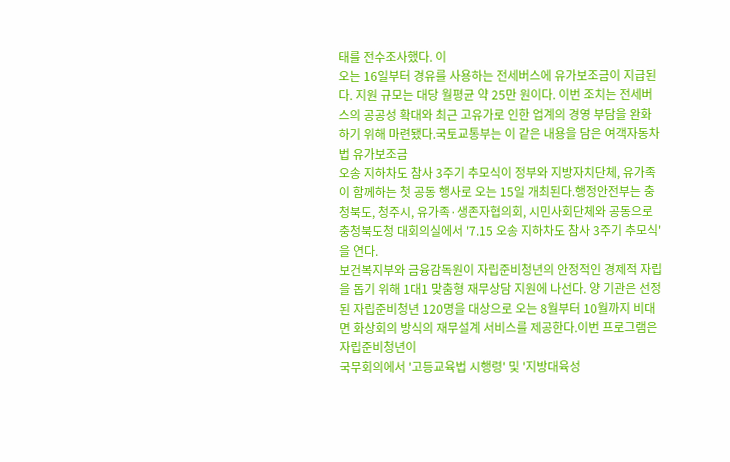태를 전수조사했다. 이
오는 16일부터 경유를 사용하는 전세버스에 유가보조금이 지급된다. 지원 규모는 대당 월평균 약 25만 원이다. 이번 조치는 전세버스의 공공성 확대와 최근 고유가로 인한 업계의 경영 부담을 완화하기 위해 마련됐다.국토교통부는 이 같은 내용을 담은 여객자동차법 유가보조금
오송 지하차도 참사 3주기 추모식이 정부와 지방자치단체, 유가족이 함께하는 첫 공동 행사로 오는 15일 개최된다.행정안전부는 충청북도, 청주시, 유가족·생존자협의회, 시민사회단체와 공동으로 충청북도청 대회의실에서 '7.15 오송 지하차도 참사 3주기 추모식'을 연다.
보건복지부와 금융감독원이 자립준비청년의 안정적인 경제적 자립을 돕기 위해 1대1 맞춤형 재무상담 지원에 나선다. 양 기관은 선정된 자립준비청년 120명을 대상으로 오는 8월부터 10월까지 비대면 화상회의 방식의 재무설계 서비스를 제공한다.이번 프로그램은 자립준비청년이
국무회의에서 '고등교육법 시행령' 및 '지방대육성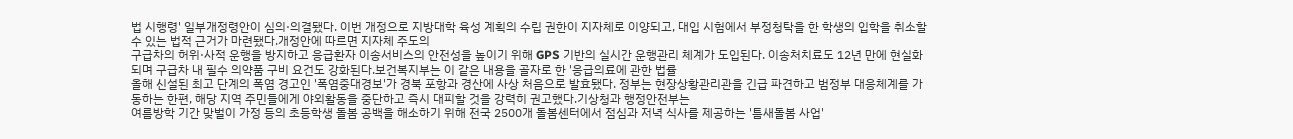법 시행령' 일부개정령안이 심의·의결됐다. 이번 개정으로 지방대학 육성 계획의 수립 권한이 지자체로 이양되고, 대입 시험에서 부정청탁을 한 학생의 입학을 취소할 수 있는 법적 근거가 마련됐다.개정안에 따르면 지자체 주도의
구급차의 허위·사적 운행을 방지하고 응급환자 이송서비스의 안전성을 높이기 위해 GPS 기반의 실시간 운행관리 체계가 도입된다. 이송처치료도 12년 만에 현실화되며 구급차 내 필수 의약품 구비 요건도 강화된다.보건복지부는 이 같은 내용을 골자로 한 '응급의료에 관한 법률
올해 신설된 최고 단계의 폭염 경고인 '폭염중대경보'가 경북 포항과 경산에 사상 처음으로 발효됐다. 정부는 현장상황관리관을 긴급 파견하고 범정부 대응체계를 가동하는 한편, 해당 지역 주민들에게 야외활동을 중단하고 즉시 대피할 것을 강력히 권고했다.기상청과 행정안전부는
여름방학 기간 맞벌이 가정 등의 초등학생 돌봄 공백을 해소하기 위해 전국 2500개 돌봄센터에서 점심과 저녁 식사를 제공하는 '틈새돌봄 사업'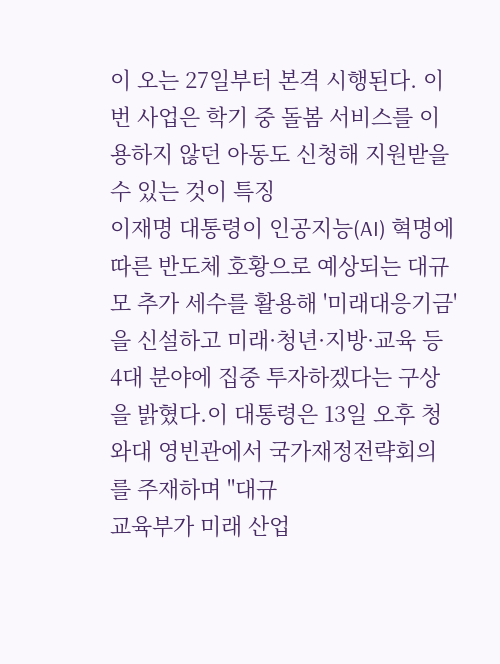이 오는 27일부터 본격 시행된다. 이번 사업은 학기 중 돌봄 서비스를 이용하지 않던 아동도 신청해 지원받을 수 있는 것이 특징
이재명 대통령이 인공지능(AI) 혁명에 따른 반도체 호황으로 예상되는 대규모 추가 세수를 활용해 '미래대응기금'을 신설하고 미래·청년·지방·교육 등 4대 분야에 집중 투자하겠다는 구상을 밝혔다.이 대통령은 13일 오후 청와대 영빈관에서 국가재정전략회의를 주재하며 "대규
교육부가 미래 산업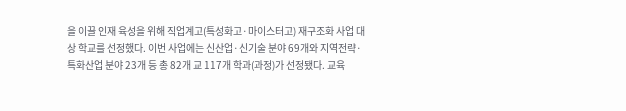을 이끌 인재 육성을 위해 직업계고(특성화고·마이스터고) 재구조화 사업 대상 학교를 선정했다. 이번 사업에는 신산업·신기술 분야 69개와 지역전략·특화산업 분야 23개 등 총 82개 교 117개 학과(과정)가 선정됐다. 교육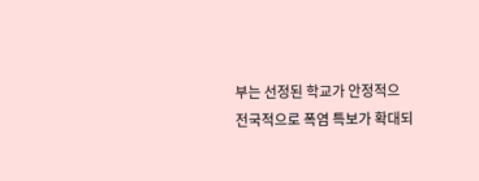부는 선정된 학교가 안정적으
전국적으로 폭염 특보가 확대되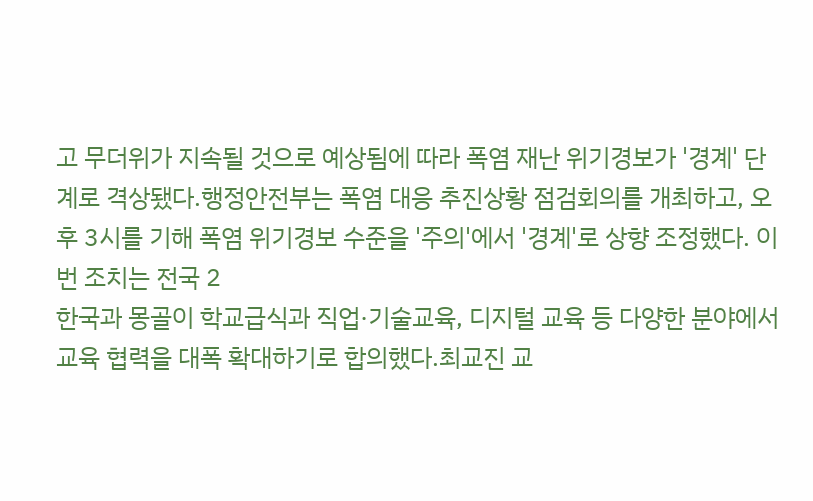고 무더위가 지속될 것으로 예상됨에 따라 폭염 재난 위기경보가 '경계' 단계로 격상됐다.행정안전부는 폭염 대응 추진상황 점검회의를 개최하고, 오후 3시를 기해 폭염 위기경보 수준을 '주의'에서 '경계'로 상향 조정했다. 이번 조치는 전국 2
한국과 몽골이 학교급식과 직업·기술교육, 디지털 교육 등 다양한 분야에서 교육 협력을 대폭 확대하기로 합의했다.최교진 교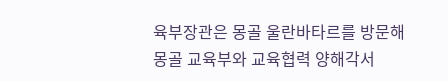육부장관은 몽골 울란바타르를 방문해 몽골 교육부와 교육협력 양해각서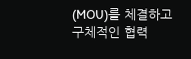(MOU)를 체결하고 구체적인 협력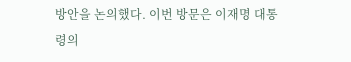방안을 논의했다. 이번 방문은 이재명 대통령의